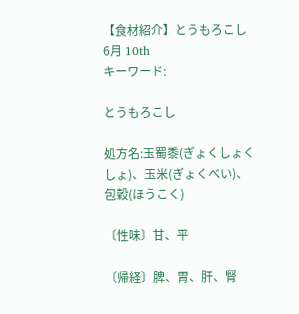【食材紹介】とうもろこし
6月 10th
キーワード:

とうもろこし

処方名:玉蜀黍(ぎょくしょくしょ)、玉米(ぎょくべい)、包穀(ほうこく)

〔性味〕甘、平

〔帰経〕脾、胃、肝、腎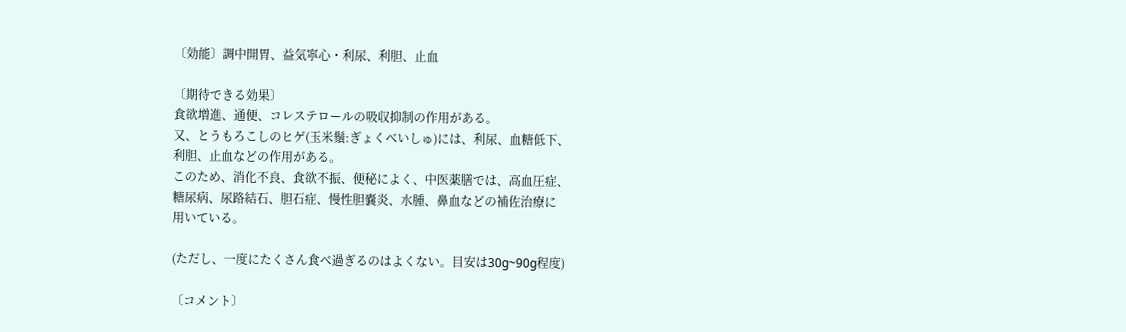〔効能〕調中開胃、益気寧心・利尿、利胆、止血

〔期待できる効果〕
食欲増進、通便、コレステロールの吸収抑制の作用がある。
又、とうもろこしのヒゲ(玉米鬚:ぎょくべいしゅ)には、利尿、血糖低下、
利胆、止血などの作用がある。
このため、消化不良、食欲不振、便秘によく、中医薬膳では、高血圧症、
糖尿病、尿路結石、胆石症、慢性胆嚢炎、水腫、鼻血などの補佐治療に
用いている。

(ただし、一度にたくさん食べ過ぎるのはよくない。目安は30g~90g程度)

〔コメント〕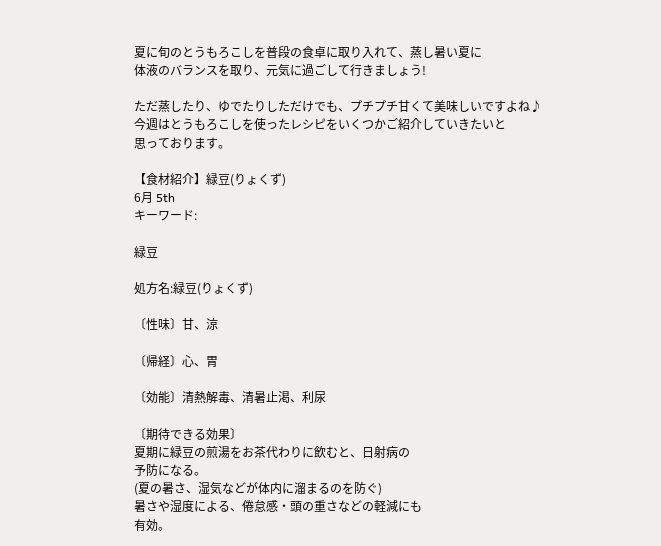夏に旬のとうもろこしを普段の食卓に取り入れて、蒸し暑い夏に
体液のバランスを取り、元気に過ごして行きましょう!

ただ蒸したり、ゆでたりしただけでも、プチプチ甘くて美味しいですよね♪
今週はとうもろこしを使ったレシピをいくつかご紹介していきたいと
思っております。

【食材紹介】緑豆(りょくず)
6月 5th
キーワード:

緑豆

処方名:緑豆(りょくず)

〔性味〕甘、涼

〔帰経〕心、胃

〔効能〕清熱解毒、清暑止渇、利尿

〔期待できる効果〕
夏期に緑豆の煎湯をお茶代わりに飲むと、日射病の
予防になる。
(夏の暑さ、湿気などが体内に溜まるのを防ぐ)
暑さや湿度による、倦怠感・頭の重さなどの軽減にも
有効。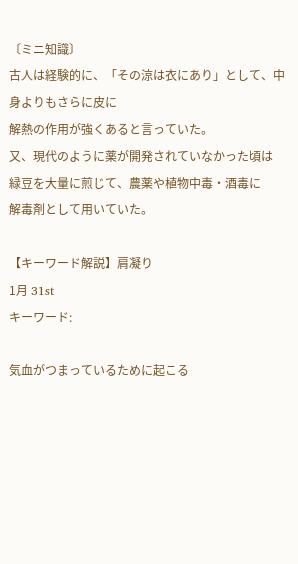〔ミニ知識〕
古人は経験的に、「その涼は衣にあり」として、中身よりもさらに皮に
解熱の作用が強くあると言っていた。
又、現代のように薬が開発されていなかった頃は
緑豆を大量に煎じて、農薬や植物中毒・酒毒に
解毒剤として用いていた。

【キーワード解説】肩凝り
1月 31st
キーワード:

気血がつまっているために起こる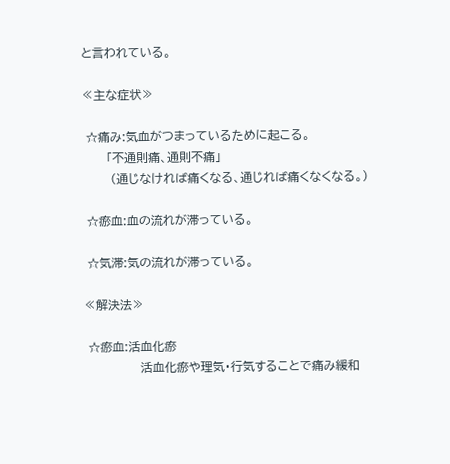と言われている。

≪主な症状≫

 ☆痛み:気血がつまっているために起こる。
      「不通則痛、通則不痛」
       (通じなければ痛くなる、通じれば痛くなくなる。)

 ☆瘀血:血の流れが滞っている。

 ☆気滞:気の流れが滞っている。

≪解決法≫

 ☆瘀血:活血化瘀
              活血化瘀や理気・行気することで痛み緩和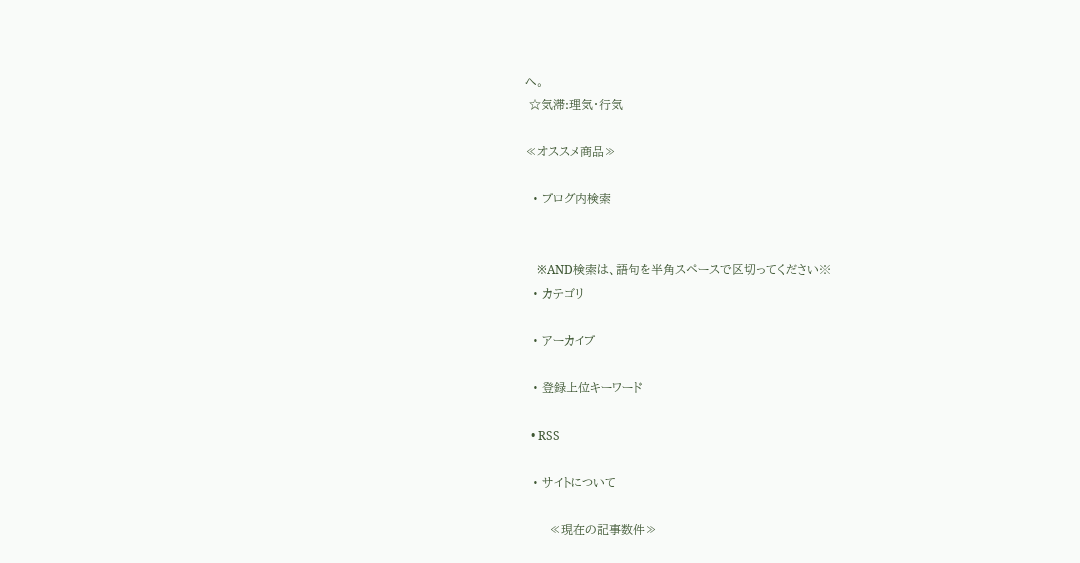へ。
 ☆気滞:理気・行気

≪オススメ商品≫

  • ブログ内検索


    ※AND検索は、語句を半角スペースで区切ってください※
  • カテゴリ

  • アーカイブ

  • 登録上位キーワード

  • RSS

  • サイトについて

      ≪現在の記事数件≫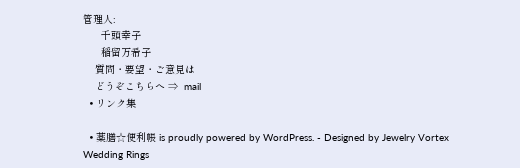管理人:
      千頭幸子
      稲留万希子
    質問・要望・ご意見は
    どうぞこちらへ ⇒  mail
  • リンク集

  • 薬膳☆便利帳 is proudly powered by WordPress. - Designed by Jewelry Vortex Wedding Rings